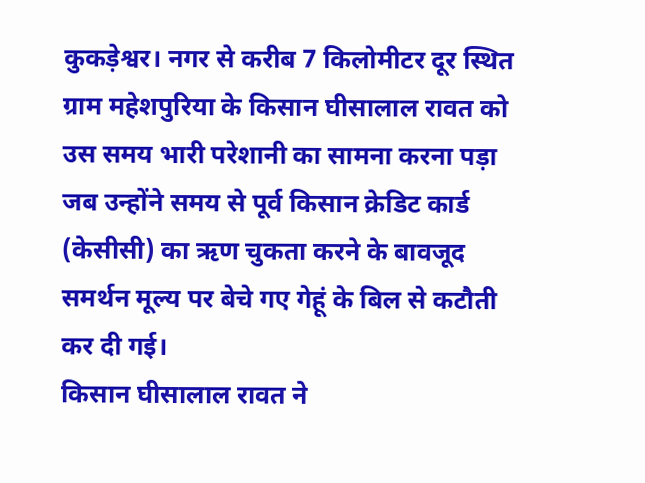कुकड़ेश्वर। नगर से करीब 7 किलोमीटर दूर स्थित ग्राम महेशपुरिया के किसान घीसालाल रावत को उस समय भारी परेशानी का सामना करना पड़ा जब उन्होंने समय से पूर्व किसान क्रेडिट कार्ड (केसीसी) का ऋण चुकता करने के बावजूद समर्थन मूल्य पर बेचे गए गेहूं के बिल से कटौती कर दी गई।
किसान घीसालाल रावत ने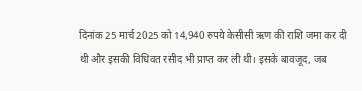दिनांक 25 मार्च 2025 को 14,940 रुपये केसीसी ऋण की राशि जमा कर दी थी और इसकी विधिवत रसीद भी प्राप्त कर ली थी। इसके बावजूद, जब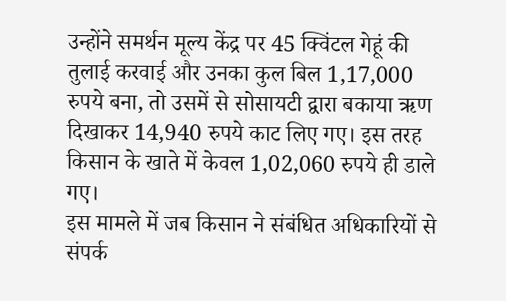उन्होंने समर्थन मूल्य केंद्र पर 45 क्विंटल गेहूं की तुलाई करवाई और उनका कुल बिल 1,17,000 रुपये बना, तो उसमें से सोसायटी द्वारा बकाया ऋण दिखाकर 14,940 रुपये काट लिए गए। इस तरह किसान के खाते में केवल 1,02,060 रुपये ही डाले गए।
इस मामले में जब किसान ने संबंधित अधिकारियों से संपर्क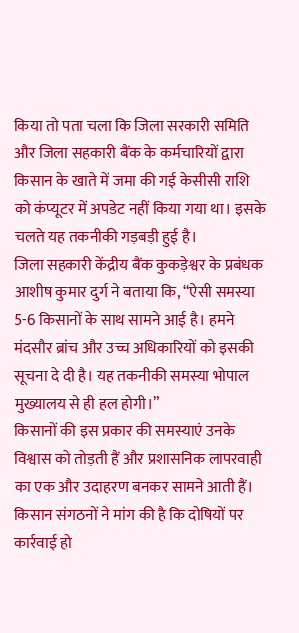किया तो पता चला कि जिला सरकारी समिति और जिला सहकारी बैंक के कर्मचारियों द्वारा किसान के खाते में जमा की गई केसीसी राशि को कंप्यूटर में अपडेट नहीं किया गया था। इसके चलते यह तकनीकी गड़बड़ी हुई है।
जिला सहकारी केंद्रीय बैंक कुकड़ेश्वर के प्रबंधक आशीष कुमार दुर्ग ने बताया कि, “ऐसी समस्या 5-6 किसानों के साथ सामने आई है। हमने मंदसौर ब्रांच और उच्च अधिकारियों को इसकी सूचना दे दी है। यह तकनीकी समस्या भोपाल मुख्यालय से ही हल होगी।”
किसानों की इस प्रकार की समस्याएं उनके विश्वास को तोड़ती हैं और प्रशासनिक लापरवाही का एक और उदाहरण बनकर सामने आती हैं। किसान संगठनों ने मांग की है कि दोषियों पर कार्रवाई हो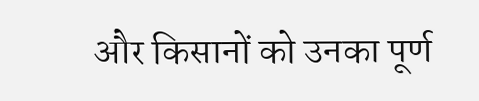और किसानों को उनका पूर्ण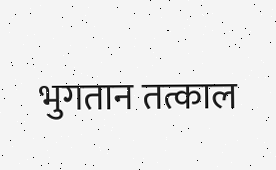भुगतान तत्काल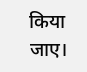किया जाए।